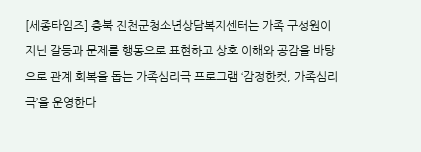[세종타임즈] 충북 진천군청소년상담복지센터는 가족 구성원이 지닌 갈등과 문제를 행동으로 표현하고 상호 이해와 공감을 바탕으로 관계 회복을 돕는 가족심리극 프로그램 ‘감정한컷, 가족심리극’을 운영한다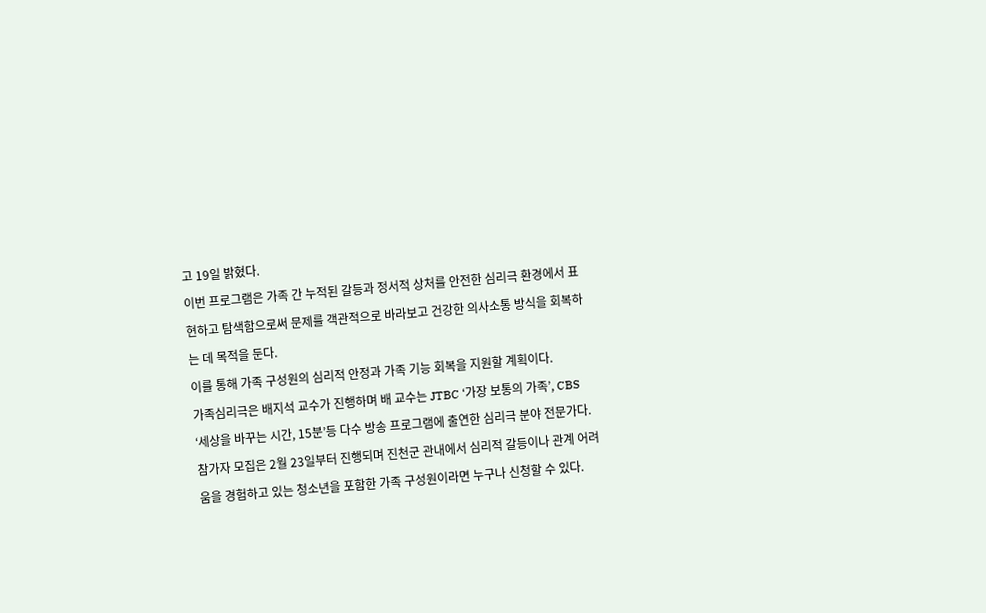고 19일 밝혔다.
이번 프로그램은 가족 간 누적된 갈등과 정서적 상처를 안전한 심리극 환경에서 표현하고 탐색함으로써 문제를 객관적으로 바라보고 건강한 의사소통 방식을 회복하는 데 목적을 둔다.
이를 통해 가족 구성원의 심리적 안정과 가족 기능 회복을 지원할 계획이다.
가족심리극은 배지석 교수가 진행하며 배 교수는 JTBC ‘가장 보통의 가족’, CBS ‘세상을 바꾸는 시간, 15분’등 다수 방송 프로그램에 출연한 심리극 분야 전문가다.
참가자 모집은 2월 23일부터 진행되며 진천군 관내에서 심리적 갈등이나 관계 어려움을 경험하고 있는 청소년을 포함한 가족 구성원이라면 누구나 신청할 수 있다.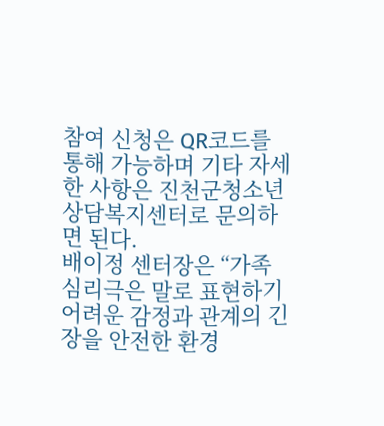참여 신청은 QR코드를 통해 가능하며 기타 자세한 사항은 진천군청소년상담복지센터로 문의하면 된다.
배이정 센터장은 “가족심리극은 말로 표현하기 어려운 감정과 관계의 긴장을 안전한 환경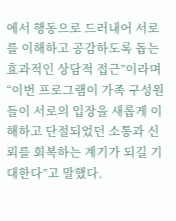에서 행동으로 드러내어 서로를 이해하고 공감하도록 돕는 효과적인 상담적 접근”이라며 “이번 프로그램이 가족 구성원들이 서로의 입장을 새롭게 이해하고 단절되었던 소통과 신뢰를 회복하는 계기가 되길 기대한다”고 말했다.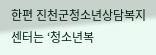한편 진천군청소년상담복지센터는 ‘청소년복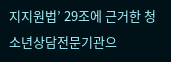지지원법’ 29조에 근거한 청소년상담전문기관으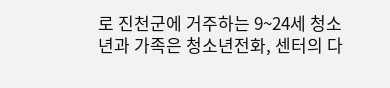로 진천군에 거주하는 9~24세 청소년과 가족은 청소년전화, 센터의 다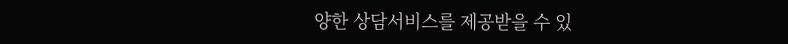양한 상담서비스를 제공받을 수 있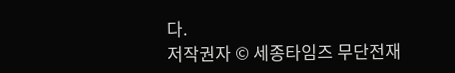다.
저작권자 © 세종타임즈 무단전재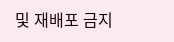및 재배포 금지